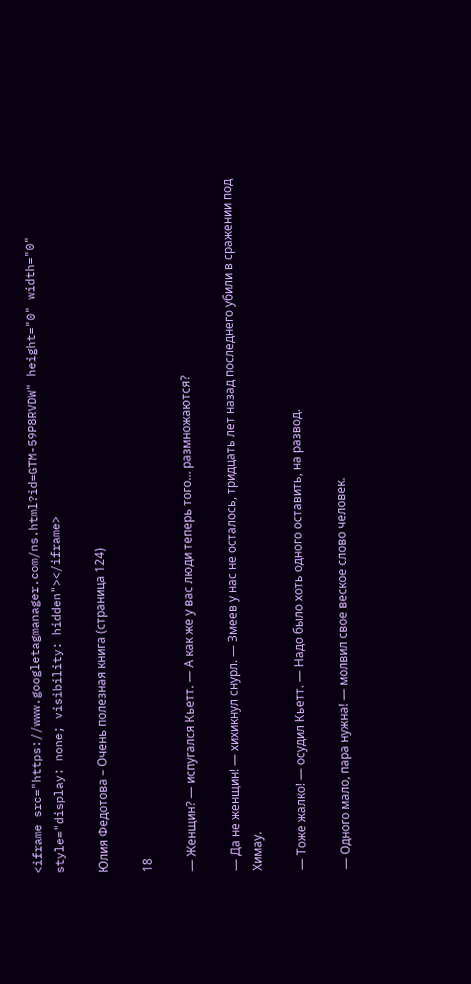<iframe src="https://www.googletagmanager.com/ns.html?id=GTM-59P8RVDW" height="0" width="0" style="display: none; visibility: hidden"></iframe>

Юлия Федотова – Очень полезная книга (страница 124)

18

— Женщин? — испугался Кьетт. — А как же у вас люди теперь того… размножаются?

— Да не женщин! — хихикнул снурл. — Змеев у нас не осталось, тридцать лет назад последнего убили в сражении под Химау.

— Тоже жалко! — осудил Кьетт. — Надо было хоть одного оставить, на развод.

— Одного мало, пара нужна! — молвил свое веское слово человек.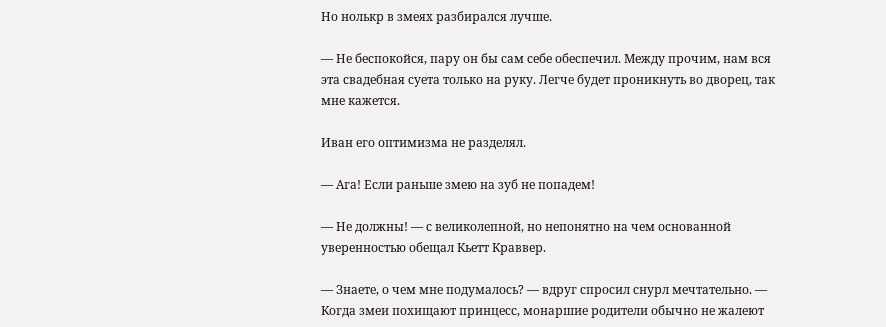Но нолькр в змеях разбирался лучше.

— Не беспокойся, пару он бы сам себе обеспечил. Между прочим, нам вся эта свадебная суета только на руку. Легче будет проникнуть во дворец, так мне кажется.

Иван его оптимизма не разделял.

— Ага! Если раньше змею на зуб не попадем!

— Не должны! — с великолепной, но непонятно на чем основанной уверенностью обещал Кьетт Краввер.

— Знаете, о чем мне подумалось? — вдруг спросил снурл мечтательно. — Когда змеи похищают принцесс, монаршие родители обычно не жалеют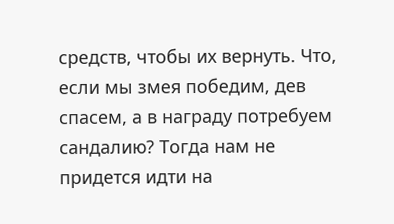средств, чтобы их вернуть. Что, если мы змея победим, дев спасем, а в награду потребуем сандалию? Тогда нам не придется идти на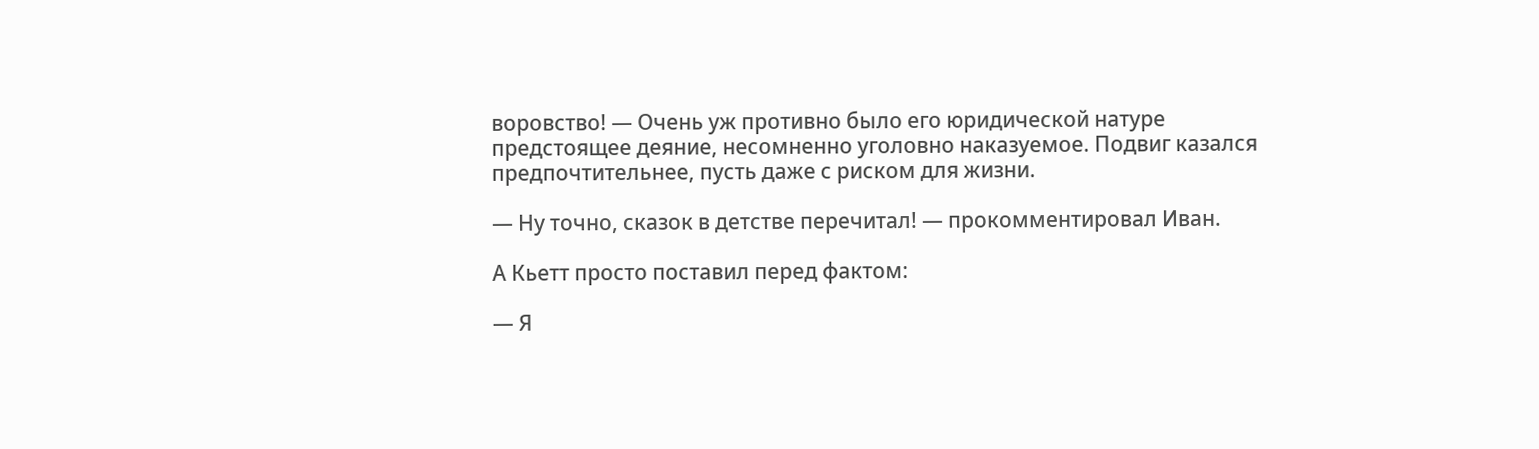воровство! — Очень уж противно было его юридической натуре предстоящее деяние, несомненно уголовно наказуемое. Подвиг казался предпочтительнее, пусть даже с риском для жизни.

— Ну точно, сказок в детстве перечитал! — прокомментировал Иван.

А Кьетт просто поставил перед фактом:

— Я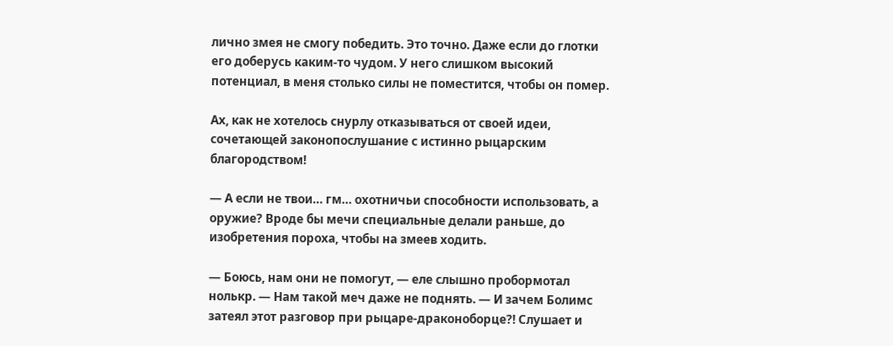лично змея не смогу победить. Это точно. Даже если до глотки его доберусь каким-то чудом. У него слишком высокий потенциал, в меня столько силы не поместится, чтобы он помер.

Ах, как не хотелось снурлу отказываться от своей идеи, сочетающей законопослушание с истинно рыцарским благородством!

— А если не твои… гм… охотничьи способности использовать, а оружие? Вроде бы мечи специальные делали раньше, до изобретения пороха, чтобы на змеев ходить.

— Боюсь, нам они не помогут, — еле слышно пробормотал нолькр. — Нам такой меч даже не поднять. — И зачем Болимс затеял этот разговор при рыцаре-драконоборце?! Слушает и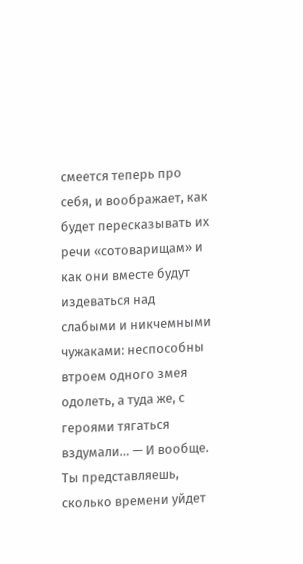смеется теперь про себя, и воображает, как будет пересказывать их речи «сотоварищам» и как они вместе будут издеваться над слабыми и никчемными чужаками: неспособны втроем одного змея одолеть, а туда же, с героями тягаться вздумали… — И вообще. Ты представляешь, сколько времени уйдет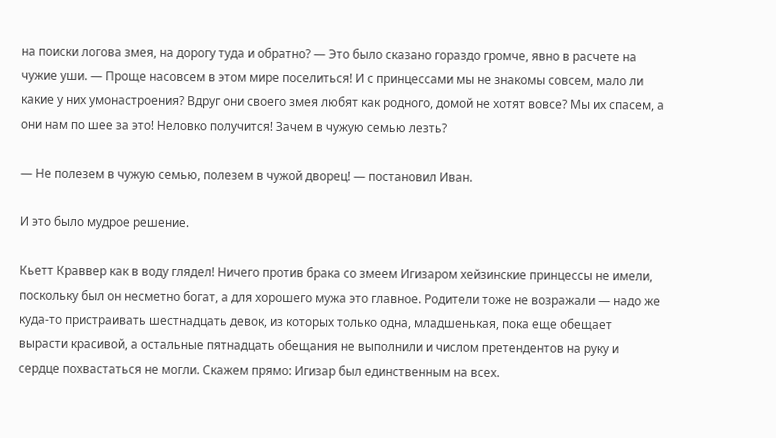на поиски логова змея, на дорогу туда и обратно? — Это было сказано гораздо громче, явно в расчете на чужие уши. — Проще насовсем в этом мире поселиться! И с принцессами мы не знакомы совсем, мало ли какие у них умонастроения? Вдруг они своего змея любят как родного, домой не хотят вовсе? Мы их спасем, а они нам по шее за это! Неловко получится! Зачем в чужую семью лезть?

— Не полезем в чужую семью, полезем в чужой дворец! — постановил Иван.

И это было мудрое решение.

Кьетт Краввер как в воду глядел! Ничего против брака со змеем Игизаром хейзинские принцессы не имели, поскольку был он несметно богат, а для хорошего мужа это главное. Родители тоже не возражали — надо же куда-то пристраивать шестнадцать девок, из которых только одна, младшенькая, пока еще обещает вырасти красивой, а остальные пятнадцать обещания не выполнили и числом претендентов на руку и сердце похвастаться не могли. Скажем прямо: Игизар был единственным на всех.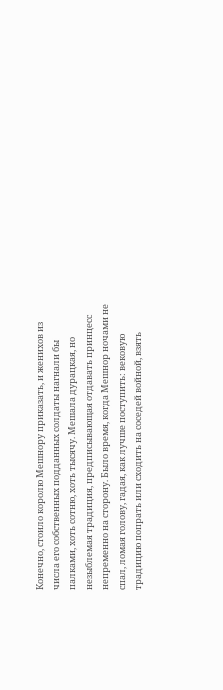Конечно, стоило королю Мешнору приказать, и женихов из числа его собственных подданных солдаты нагнали бы палками, хоть сотню, хоть тысячу. Мешала дурацкая, но незыблемая традиция, предписывающая отдавать принцесс непременно на сторону. Было время, когда Мешнор ночами не спал, ломая голову, гадая, как лучше поступить: вековую традицию попрать или сходить на соседей войной, взять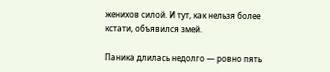женихов силой. И тут, как нельзя более кстати, объявился змей.

Паника длилась недолго — ровно пять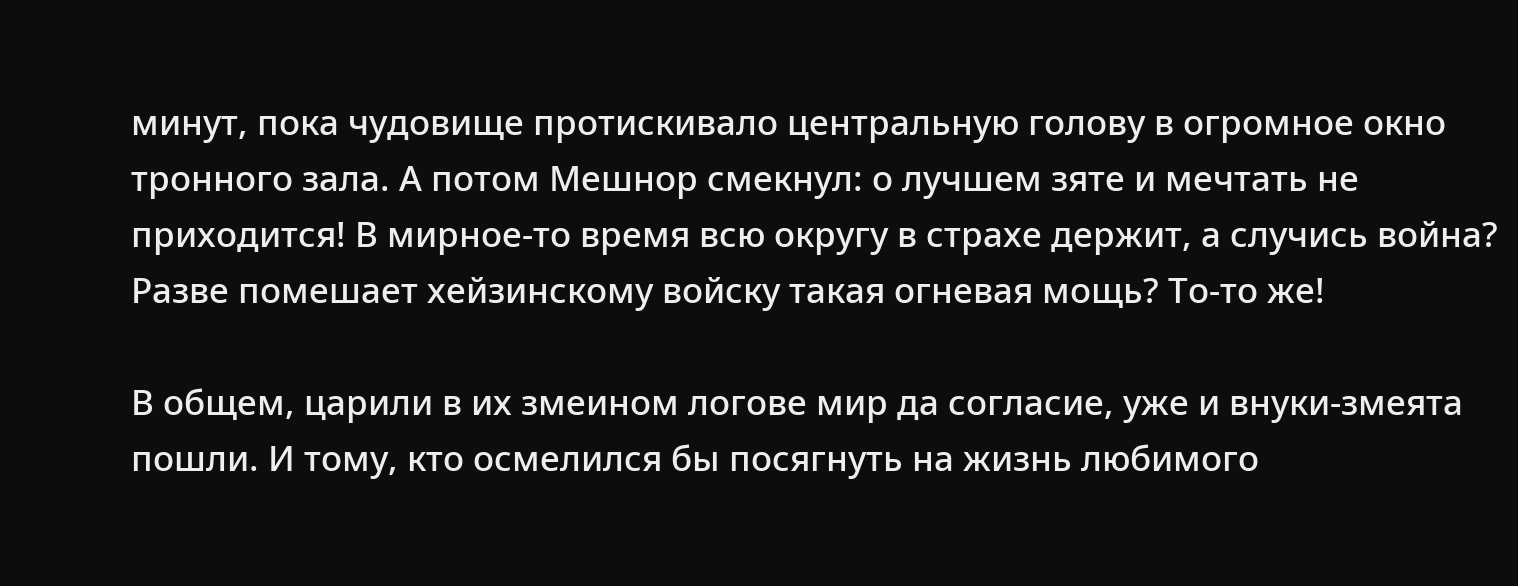минут, пока чудовище протискивало центральную голову в огромное окно тронного зала. А потом Мешнор смекнул: о лучшем зяте и мечтать не приходится! В мирное-то время всю округу в страхе держит, а случись война? Разве помешает хейзинскому войску такая огневая мощь? То-то же!

В общем, царили в их змеином логове мир да согласие, уже и внуки-змеята пошли. И тому, кто осмелился бы посягнуть на жизнь любимого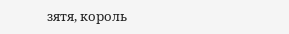зятя, король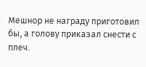Мешнор не награду приготовил бы, а голову приказал снести с плеч.